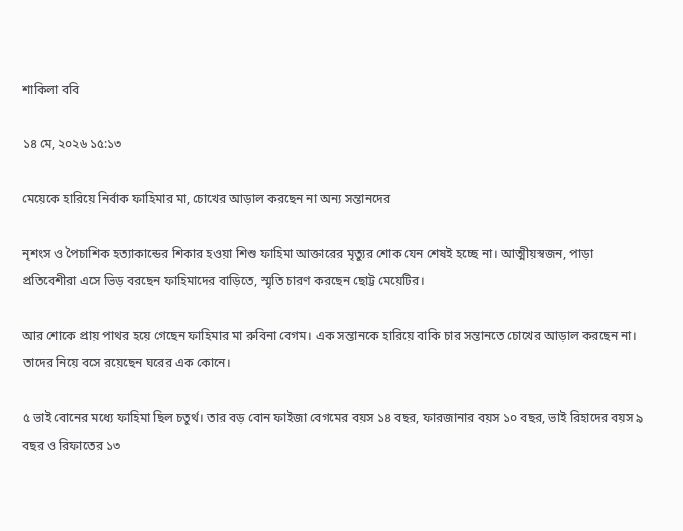শাকিলা ববি

১৪ মে, ২০২৬ ১৫:১৩

মেয়েকে হারিয়ে নির্বাক ফাহিমার মা, চোখের আড়াল করছেন না অন্য সন্তানদের

নৃশংস ও পৈচাশিক হত্যাকান্ডের শিকার হওয়া শিশু ফাহিমা আক্তারের মৃত্যুর শোক যেন শেষই হচ্ছে না। আত্মীয়স্বজন, পাড়া প্রতিবেশীরা এসে ভিড় বরছেন ফাহিমাদের বাড়িতে, স্মৃতি চারণ করছেন ছোট্ট মেয়েটির।

আর শোকে প্রায় পাথর হয়ে গেছেন ফাহিমার মা রুবিনা বেগম। এক সন্তানকে হারিয়ে বাকি চার সন্তানতে চোখের আড়াল করছেন না। তাদের নিয়ে বসে রয়েছেন ঘরের এক কোনে।

৫ ভাই বোনের মধ্যে ফাহিমা ছিল চতুর্থ। তার বড় বোন ফাইজা বেগমের বয়স ১৪ বছর, ফারজানার বয়স ১০ বছর, ভাই রিহাদের বয়স ৯ বছর ও রিফাতের ১৩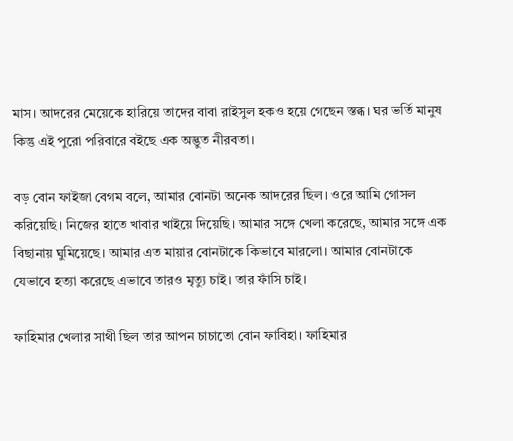মাস। আদরের মেয়েকে হারিয়ে তাদের বাবা রাইসুল হকও হয়ে গেছেন স্তব্ধ। ঘর ভর্তি মানুষ কিন্তু এই পুরো পরিবারে বইছে এক অদ্ভুত নীরবতা।

বড় বোন ফাইজা বেগম বলে, আমার বোনটা অনেক আদরের ছিল। ওরে আমি গোসল করিয়েছি। নিজের হাতে খাবার খাইয়ে দিয়েছি। আমার সঙ্গে খেলা করেছে, আমার সঙ্গে এক বিছানায় ঘুমিয়েছে। আমার এত মায়ার বোনটাকে কিভাবে মারলো। আমার বোনটাকে যেভাবে হত্যা করেছে এভাবে তারও মৃত্যু চাই। তার ফাঁসি চাই।

ফাহিমার খেলার সাথী ছিল তার আপন চাচাতো বোন ফাবিহা। ফাহিমার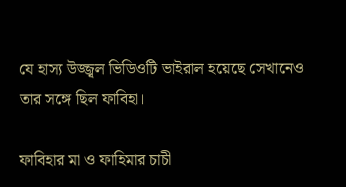যে হাস্য উজ্জ্বল ভিডিওটি ভাইরাল হয়েছে সেখানেও তার সঙ্গে ছিল ফাবিহা।

ফাবিহার মা ও ফাহিমার চাচী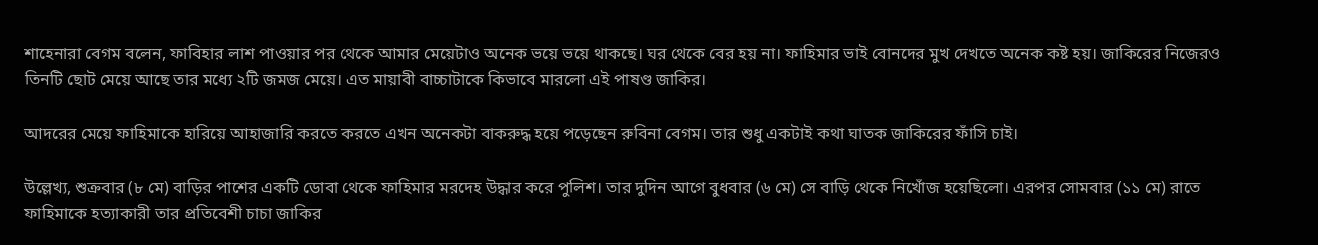শাহেনারা বেগম বলেন, ফাবিহার লাশ পাওয়ার পর থেকে আমার মেয়েটাও অনেক ভয়ে ভয়ে থাকছে। ঘর থেকে বের হয় না। ফাহিমার ভাই বোনদের মুখ দেখতে অনেক কষ্ট হয়। জাকিরের নিজেরও তিনটি ছোট মেয়ে আছে তার মধ্যে ২টি জমজ মেয়ে। এত মায়াবী বাচ্চাটাকে কিভাবে মারলো এই পাষণ্ড জাকির।

আদরের মেয়ে ফাহিমাকে হারিয়ে আহাজারি করতে করতে এখন অনেকটা বাকরুদ্ধ হয়ে পড়েছেন রুবিনা বেগম। তার শুধু একটাই কথা ঘাতক জাকিরের ফাঁসি চাই।

উল্লেখ্য, শুক্রবার (৮ মে) বাড়ির পাশের একটি ডোবা থেকে ফাহিমার মরদেহ উদ্ধার করে পুলিশ। তার দুদিন আগে বুধবার (৬ মে) সে বাড়ি থেকে নিখোঁজ হয়েছিলো। এরপর সোমবার (১১ মে) রাতে ফাহিমাকে হত্যাকারী তার প্রতিবেশী চাচা জাকির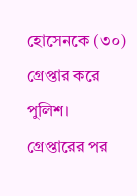হোসেনকে (৩০) গ্রেপ্তার করে পুলিশ। গ্রেপ্তারের পর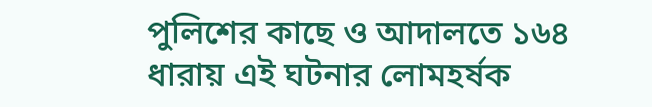পুলিশের কাছে ও আদালতে ১৬৪ ধারায় এই ঘটনার লোমহর্ষক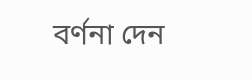বর্ণনা দেন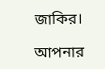জাকির।

আপনার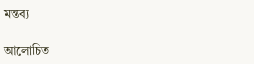মন্তব্য

আলোচিত